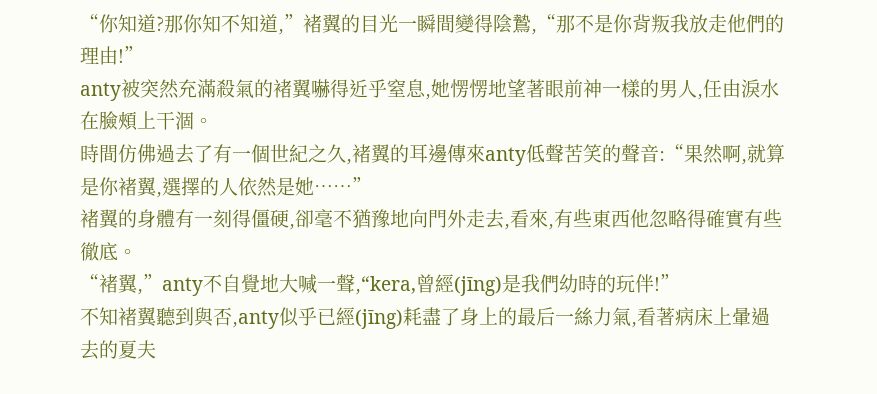“你知道?那你知不知道,”褚翼的目光一瞬間變得陰鷙,“那不是你背叛我放走他們的理由!”
anty被突然充滿殺氣的褚翼嚇得近乎窒息,她愣愣地望著眼前神一樣的男人,任由淚水在臉頰上干涸。
時間仿佛過去了有一個世紀之久,褚翼的耳邊傳來anty低聲苦笑的聲音:“果然啊,就算是你褚翼,選擇的人依然是她……”
褚翼的身體有一刻得僵硬,卻毫不猶豫地向門外走去,看來,有些東西他忽略得確實有些徹底。
“褚翼,”anty不自覺地大喊一聲,“kera,曾經(jīng)是我們幼時的玩伴!”
不知褚翼聽到與否,anty似乎已經(jīng)耗盡了身上的最后一絲力氣,看著病床上暈過去的夏夫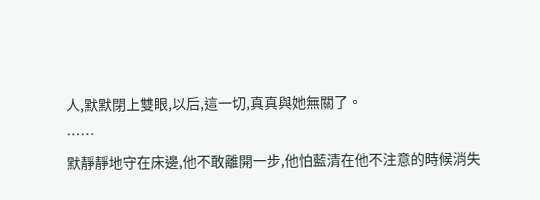人,默默閉上雙眼,以后,這一切,真真與她無關了。
……
默靜靜地守在床邊,他不敢離開一步,他怕藍清在他不注意的時候消失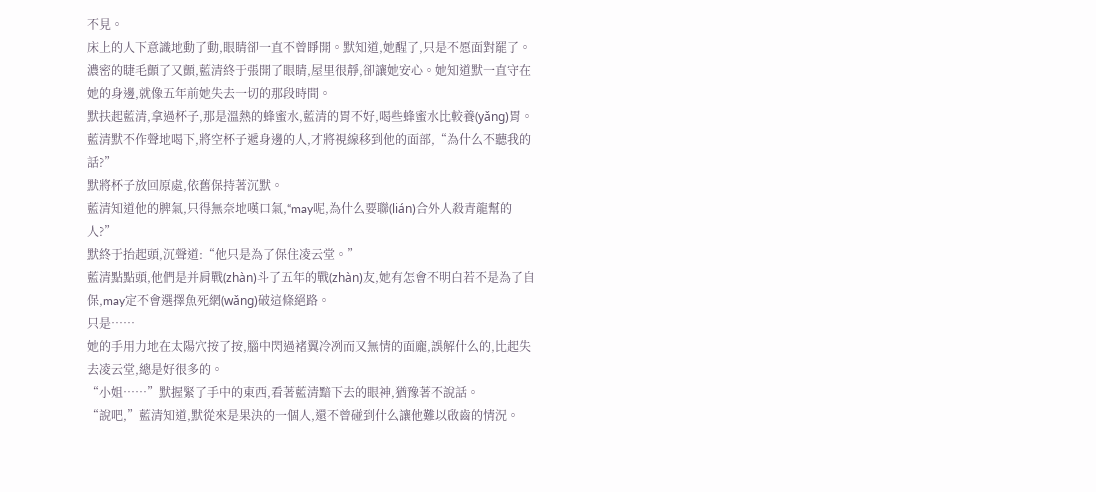不見。
床上的人下意識地動了動,眼睛卻一直不曾睜開。默知道,她醒了,只是不愿面對罷了。
濃密的睫毛顫了又顫,藍清終于張開了眼睛,屋里很靜,卻讓她安心。她知道默一直守在她的身邊,就像五年前她失去一切的那段時間。
默扶起藍清,拿過杯子,那是溫熱的蜂蜜水,藍清的胃不好,喝些蜂蜜水比較養(yǎng)胃。藍清默不作聲地喝下,將空杯子遞身邊的人,才將視線移到他的面部,“為什么不聽我的話?”
默將杯子放回原處,依舊保持著沉默。
藍清知道他的脾氣,只得無奈地嘆口氣,“may呢,為什么要聯(lián)合外人殺青龍幫的人?”
默終于抬起頭,沉聲道:“他只是為了保住凌云堂。”
藍清點點頭,他們是并肩戰(zhàn)斗了五年的戰(zhàn)友,她有怎會不明白若不是為了自保,may定不會選擇魚死網(wǎng)破這條絕路。
只是……
她的手用力地在太陽穴按了按,腦中閃過褚翼冷冽而又無情的面龐,誤解什么的,比起失去凌云堂,總是好很多的。
“小姐……”默握緊了手中的東西,看著藍清黯下去的眼神,猶豫著不說話。
“說吧,”藍清知道,默從來是果決的一個人,還不曾碰到什么讓他難以啟齒的情況。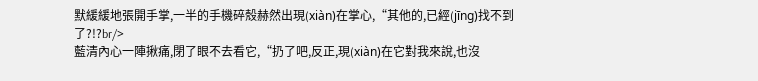默緩緩地張開手掌,一半的手機碎殼赫然出現(xiàn)在掌心,“其他的,已經(jīng)找不到了?!?br/>
藍清內心一陣揪痛,閉了眼不去看它,“扔了吧,反正,現(xiàn)在它對我來說,也沒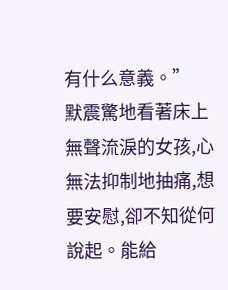有什么意義。”
默震驚地看著床上無聲流淚的女孩,心無法抑制地抽痛,想要安慰,卻不知從何說起。能給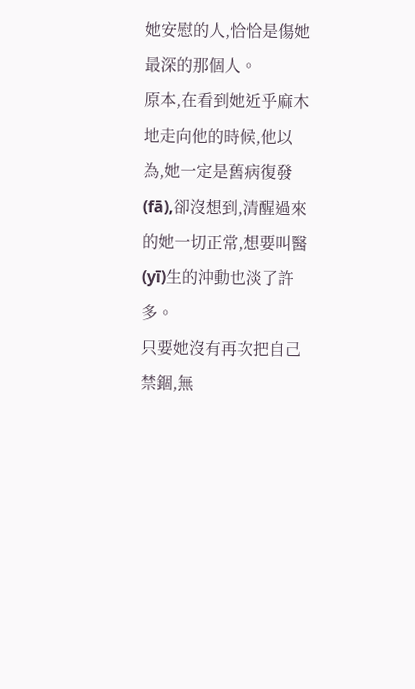她安慰的人,恰恰是傷她最深的那個人。
原本,在看到她近乎麻木地走向他的時候,他以為,她一定是舊病復發(fā),卻沒想到,清醒過來的她一切正常,想要叫醫(yī)生的沖動也淡了許多。
只要她沒有再次把自己禁錮,無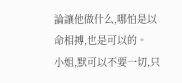論讓他做什么,哪怕是以命相搏,也是可以的。
小姐,默可以不要一切,只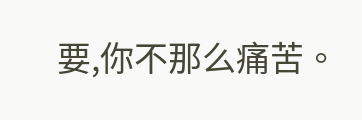要,你不那么痛苦。